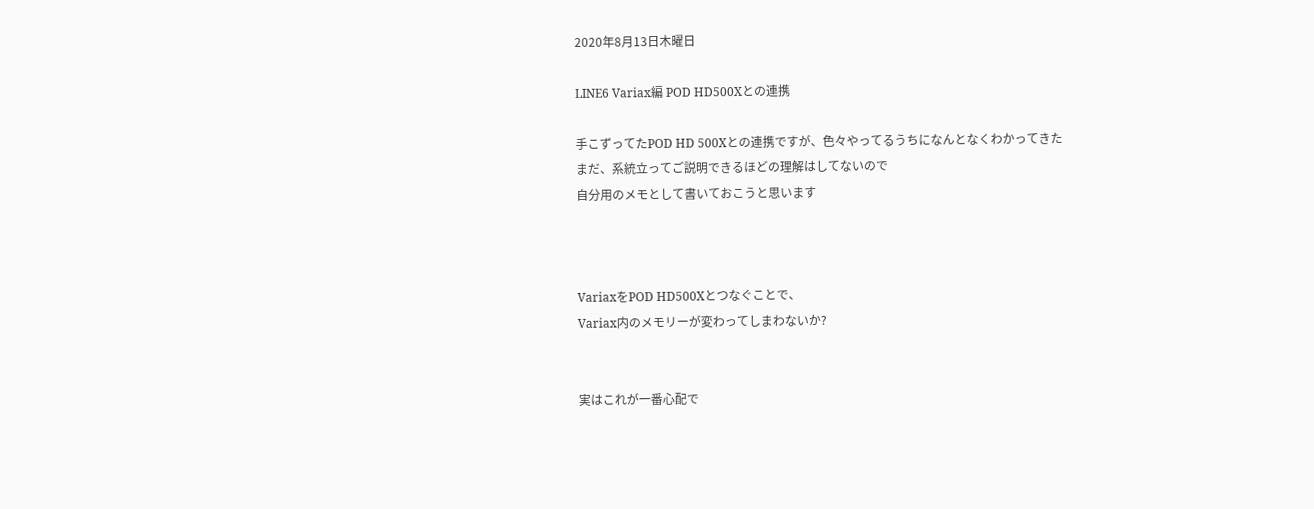2020年8月13日木曜日

LINE6 Variax編 POD HD500Xとの連携

手こずってたPOD HD 500Xとの連携ですが、色々やってるうちになんとなくわかってきた
まだ、系統立ってご説明できるほどの理解はしてないので
自分用のメモとして書いておこうと思います



VariaxをPOD HD500Xとつなぐことで、
Variax内のメモリーが変わってしまわないか?


実はこれが一番心配で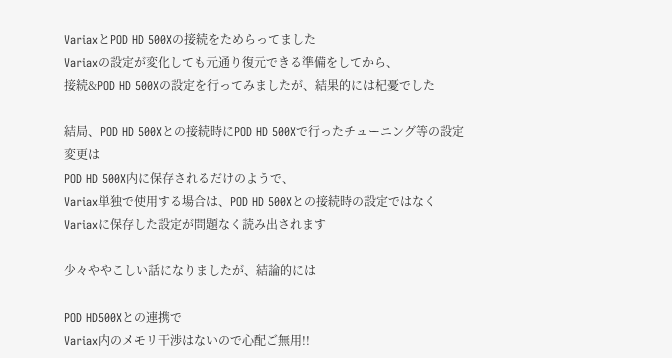VariaxとPOD HD 500Xの接続をためらってました
Variaxの設定が変化しても元通り復元できる準備をしてから、
接続&POD HD 500Xの設定を行ってみましたが、結果的には杞憂でした

結局、POD HD 500Xとの接続時にPOD HD 500Xで行ったチューニング等の設定変更は
POD HD 500X内に保存されるだけのようで、
Variax単独で使用する場合は、POD HD 500Xとの接続時の設定ではなく
Variaxに保存した設定が問題なく読み出されます

少々ややこしい話になりましたが、結論的には

POD HD500Xとの連携で
Variax内のメモリ干渉はないので心配ご無用!!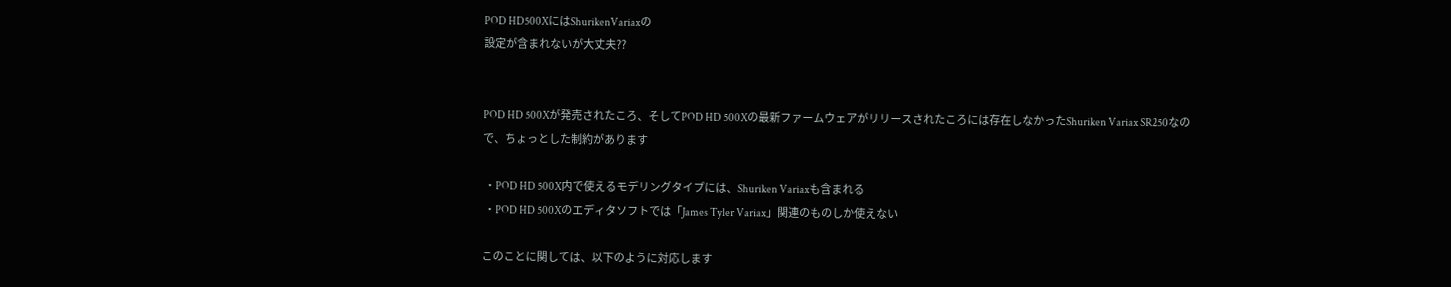POD HD500XにはShurikenVariaxの
設定が含まれないが大丈夫??


POD HD 500Xが発売されたころ、そしてPOD HD 500Xの最新ファームウェアがリリースされたころには存在しなかったShuriken Variax SR250なので、ちょっとした制約があります

 ・POD HD 500X内で使えるモデリングタイプには、Shuriken Variaxも含まれる
 ・POD HD 500Xのエディタソフトでは「James Tyler Variax」関連のものしか使えない

このことに関しては、以下のように対応します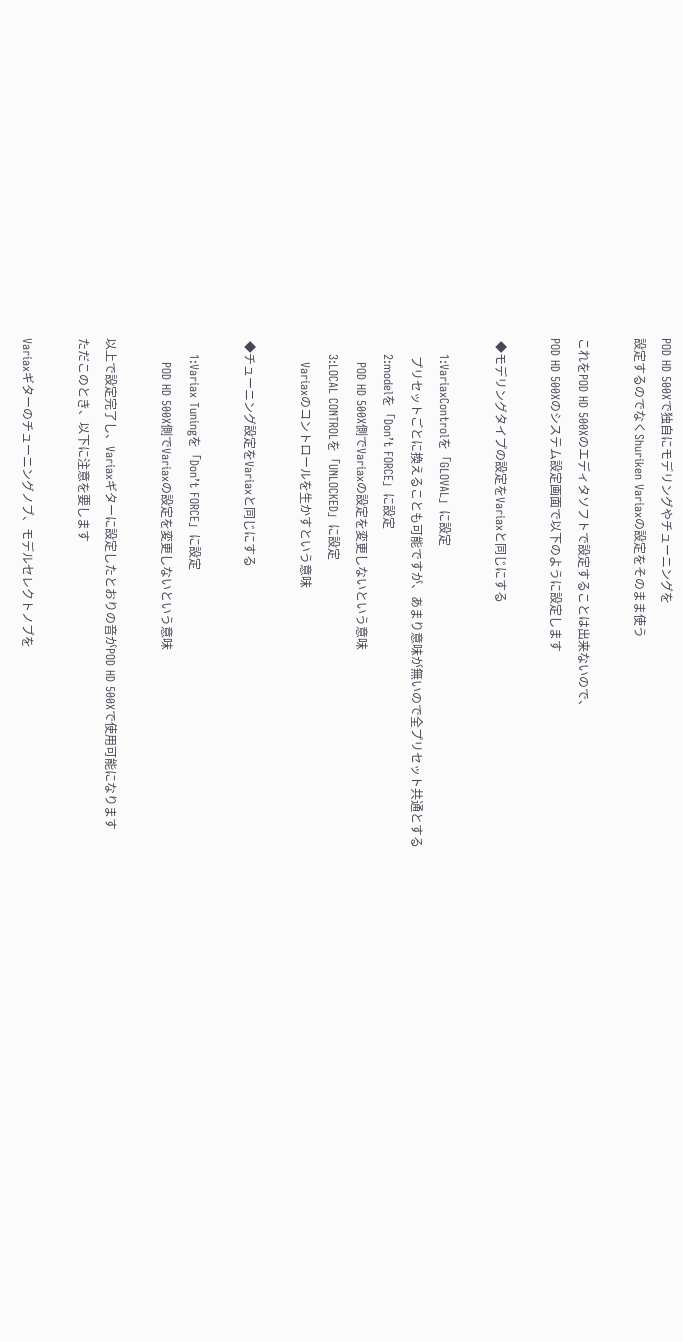POD HD 500Xで独自にモデリングやチューニングを
設定するのでなくShuriken Variaxの設定をそのまま使う

これをPOD HD 500Xのエディタソフトで設定することは出来ないので、
POD HD 500Xのシステム設定画面で以下のように設定します

 ◆モデリングタイプの設定をVariaxと同じにする

    1:VariaxControlを「GLOVAL」に設定
      プリセットごとに換えることも可能ですが、あまり意味が無いので全プリセット共通とする
    2:modelを「Don’t FORCE」に設定
      POD HD 500X側でVariaxの設定を変更しないという意味
    3:LOCAL CONTROLを「UNLOCKED」に設定
      Variaxのコントロールを生かすという意味

 ◆チューニング設定をVariaxと同じにする

    1:Variax Tuningを「Don’t FORCE」に設定
      POD HD 500X側でVariaxの設定を変更しないという意味

以上で設定完了し、Variaxギターに設定したとおりの音がPOD HD 500Xで使用可能になります
ただこのとき、以下に注意を要します

Variaxギターのチューニングノブ、モデルセレクトノブを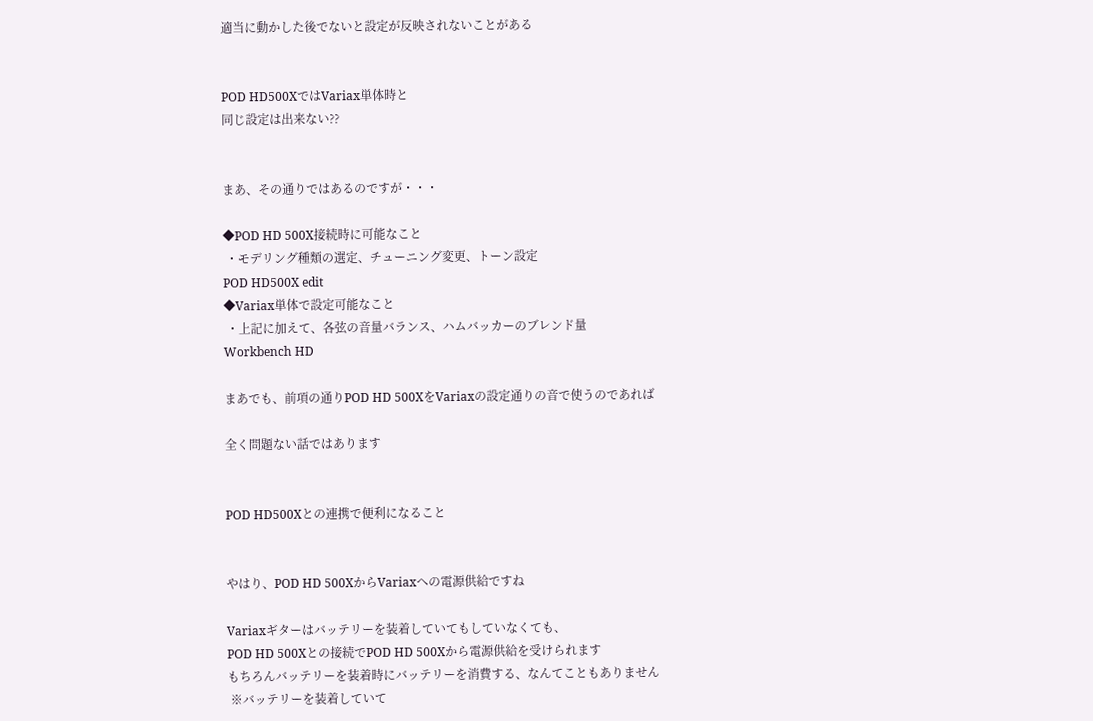適当に動かした後でないと設定が反映されないことがある


POD HD500XではVariax単体時と
同じ設定は出来ない??


まあ、その通りではあるのですが・・・

◆POD HD 500X接続時に可能なこと
 ・モデリング種類の選定、チューニング変更、トーン設定
POD HD500X edit
◆Variax単体で設定可能なこと
 ・上記に加えて、各弦の音量バランス、ハムバッカーのブレンド量
Workbench HD

まあでも、前項の通りPOD HD 500XをVariaxの設定通りの音で使うのであれば

全く問題ない話ではあります


POD HD500Xとの連携で便利になること


やはり、POD HD 500XからVariaxへの電源供給ですね

Variaxギターはバッテリーを装着していてもしていなくても、
POD HD 500Xとの接続でPOD HD 500Xから電源供給を受けられます
もちろんバッテリーを装着時にバッテリーを消費する、なんてこともありません
 ※バッテリーを装着していて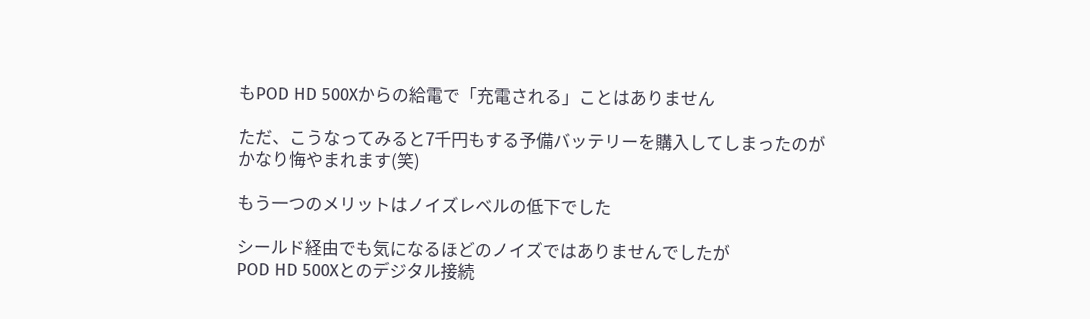もPOD HD 500Xからの給電で「充電される」ことはありません

ただ、こうなってみると7千円もする予備バッテリーを購入してしまったのが
かなり悔やまれます(笑)

もう一つのメリットはノイズレベルの低下でした

シールド経由でも気になるほどのノイズではありませんでしたが
POD HD 500Xとのデジタル接続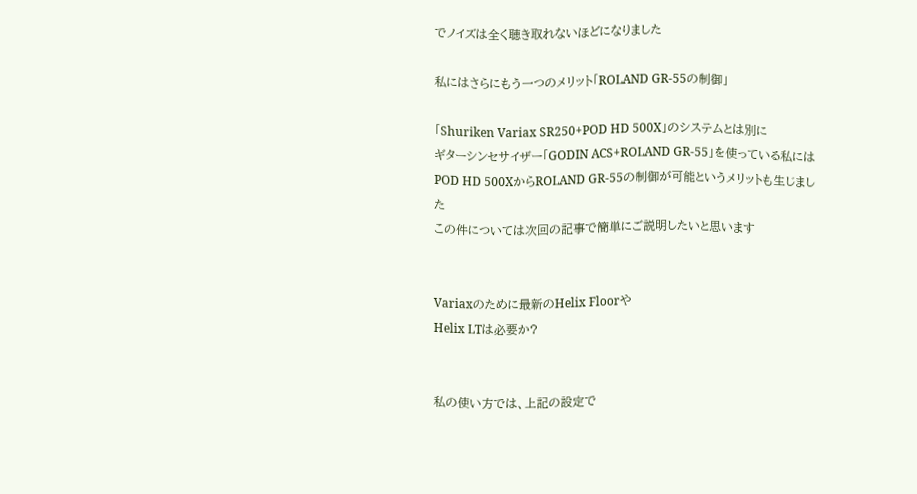でノイズは全く聴き取れないほどになりました

私にはさらにもう一つのメリット「ROLAND GR-55の制御」

「Shuriken Variax SR250+POD HD 500X」のシステムとは別に
ギターシンセサイザー「GODIN ACS+ROLAND GR-55」を使っている私には
POD HD 500XからROLAND GR-55の制御が可能というメリットも生じました
この件については次回の記事で簡単にご説明したいと思います


Variaxのために最新のHelix Floorや
Helix LTは必要か?


私の使い方では、上記の設定で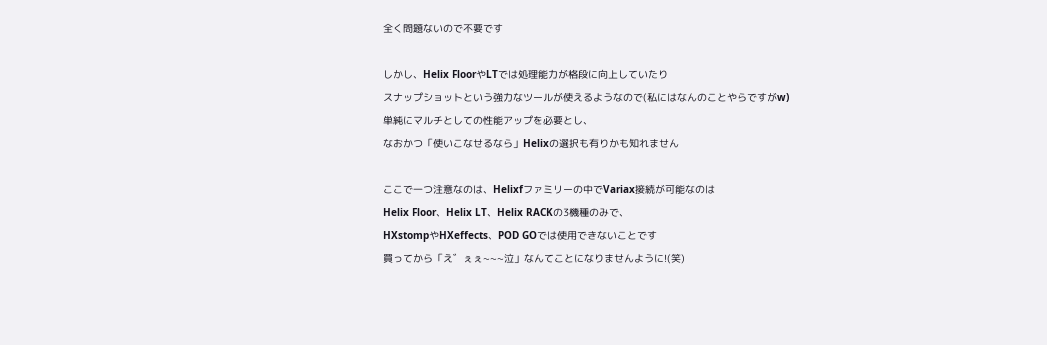全く問題ないので不要です

しかし、Helix FloorやLTでは処理能力が格段に向上していたり
スナップショットという強力なツールが使えるようなので(私にはなんのことやらですがw)
単純にマルチとしての性能アップを必要とし、
なおかつ「使いこなせるなら」Helixの選択も有りかも知れません

ここで一つ注意なのは、Helixfファミリーの中でVariax接続が可能なのは
Helix Floor、Helix LT、Helix RACKの3機種のみで、
HXstompやHXeffects、POD GOでは使用できないことです
買ってから「え゛ぇぇ~~~泣」なんてことになりませんように!(笑)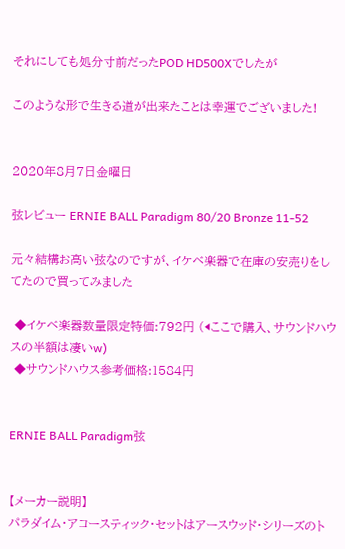それにしても処分寸前だったPOD HD500Xでしたが

このような形で生きる道が出来たことは幸運でございました!


2020年8月7日金曜日

弦レビュー ERNIE BALL Paradigm 80/20 Bronze 11-52

元々結構お高い弦なのですが、イケベ楽器で在庫の安売りをしてたので買ってみました

 ◆イケベ楽器数量限定特価:792円 (◀ここで購入、サウンドハウスの半額は凄いw)
 ◆サウンドハウス参考価格:1584円


ERNIE BALL Paradigm弦


【メーカー説明】
パラダイム・アコースティック・セットはアースウッド・シリーズのト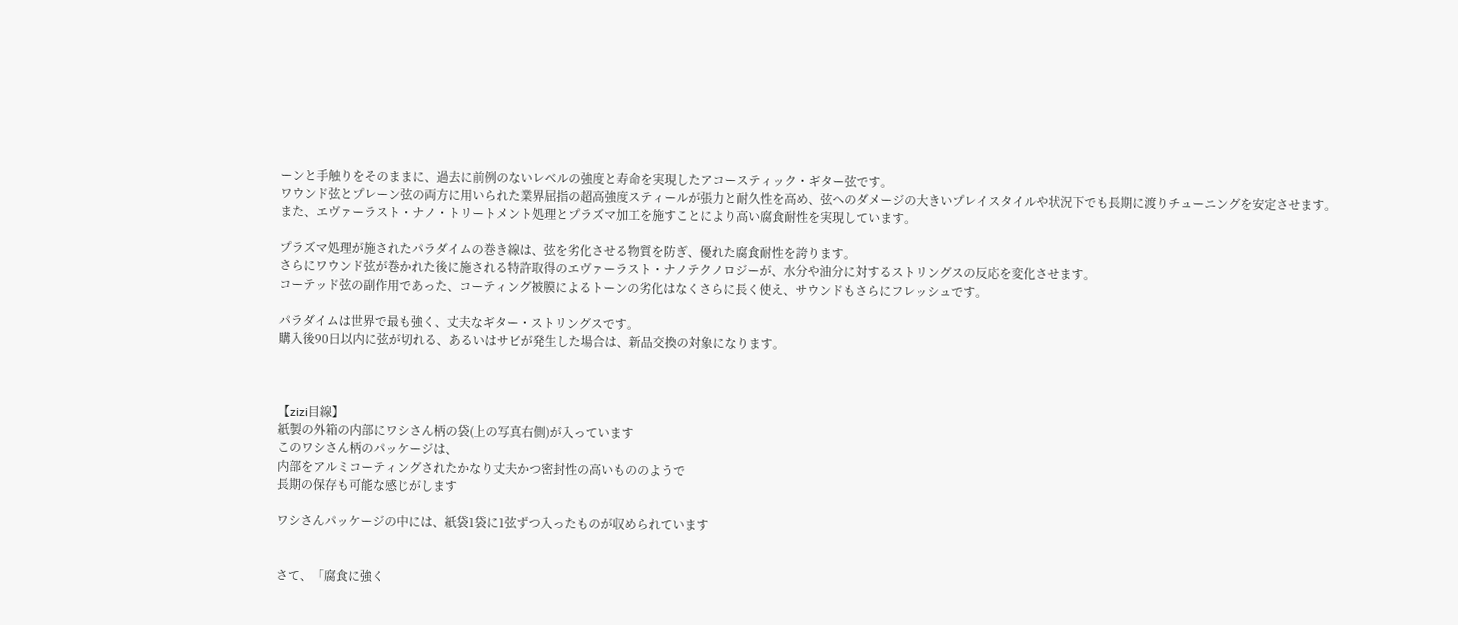ーンと手触りをそのままに、過去に前例のないレベルの強度と寿命を実現したアコースティック・ギター弦です。
ワウンド弦とプレーン弦の両方に用いられた業界屈指の超高強度スティールが張力と耐久性を高め、弦へのダメージの大きいプレイスタイルや状況下でも長期に渡りチューニングを安定させます。
また、エヴァーラスト・ナノ・トリートメント処理とプラズマ加工を施すことにより高い腐食耐性を実現しています。

プラズマ処理が施されたパラダイムの巻き線は、弦を劣化させる物質を防ぎ、優れた腐食耐性を誇ります。
さらにワウンド弦が巻かれた後に施される特許取得のエヴァーラスト・ナノテクノロジーが、水分や油分に対するストリングスの反応を変化させます。
コーテッド弦の副作用であった、コーティング被膜によるトーンの劣化はなくさらに長く使え、サウンドもさらにフレッシュです。

パラダイムは世界で最も強く、丈夫なギター・ストリングスです。
購入後90日以内に弦が切れる、あるいはサビが発生した場合は、新品交換の対象になります。



【zizi目線】
紙製の外箱の内部にワシさん柄の袋(上の写真右側)が入っています
このワシさん柄のパッケージは、
内部をアルミコーティングされたかなり丈夫かつ密封性の高いもののようで
長期の保存も可能な感じがします

ワシさんパッケージの中には、紙袋1袋に1弦ずつ入ったものが収められています


さて、「腐食に強く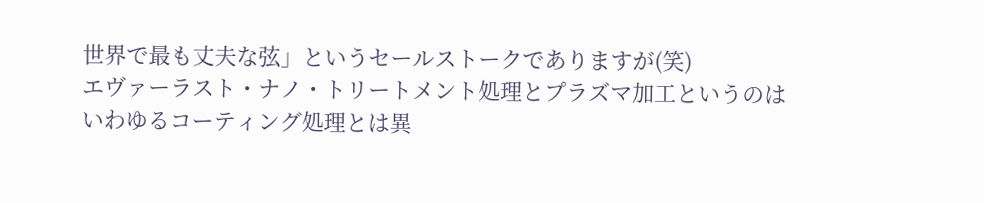世界で最も丈夫な弦」というセールストークでありますが(笑)
エヴァーラスト・ナノ・トリートメント処理とプラズマ加工というのは
いわゆるコーティング処理とは異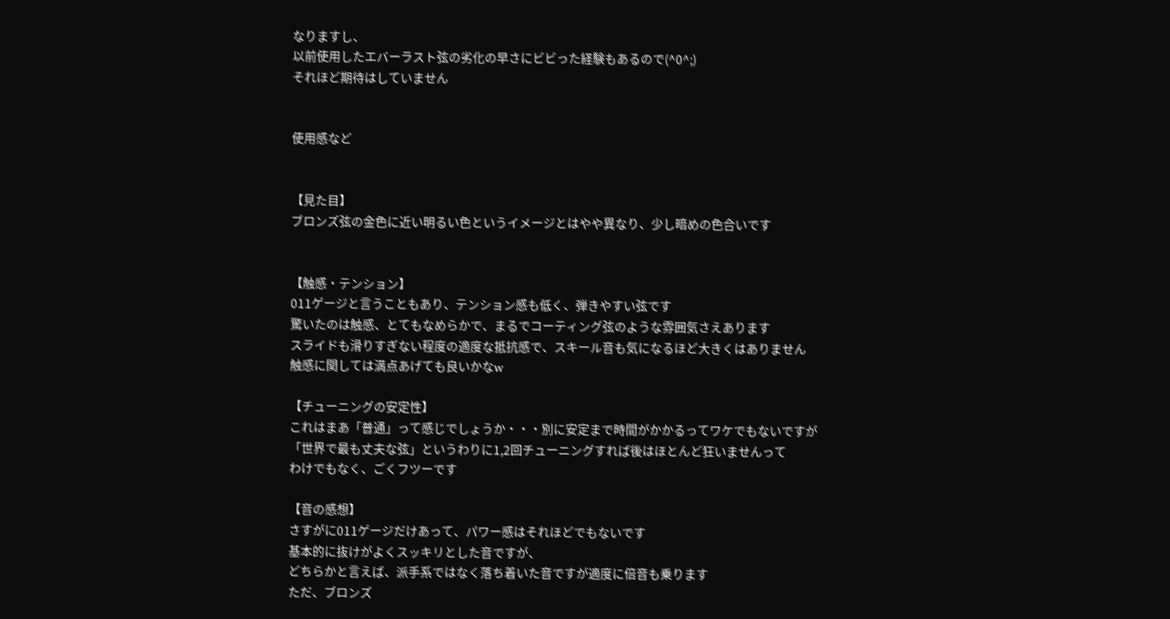なりますし、
以前使用したエバーラスト弦の劣化の早さにビビった経験もあるので(^0^;)
それほど期待はしていません


使用感など


【見た目】
ブロンズ弦の金色に近い明るい色というイメージとはやや異なり、少し暗めの色合いです


【触感・テンション】
011ゲージと言うこともあり、テンション感も低く、弾きやすい弦です
驚いたのは触感、とてもなめらかで、まるでコーティング弦のような雰囲気さえあります
スライドも滑りすぎない程度の適度な抵抗感で、スキール音も気になるほど大きくはありません
触感に関しては満点あげても良いかなw

【チューニングの安定性】
これはまあ「普通」って感じでしょうか・・・別に安定まで時間がかかるってワケでもないですが
「世界で最も丈夫な弦」というわりに1,2回チューニングすれば後はほとんど狂いませんって
わけでもなく、ごくフツーです

【音の感想】
さすがに011ゲージだけあって、パワー感はそれほどでもないです
基本的に抜けがよくスッキリとした音ですが、
どちらかと言えば、派手系ではなく落ち着いた音ですが適度に倍音も乗ります
ただ、ブロンズ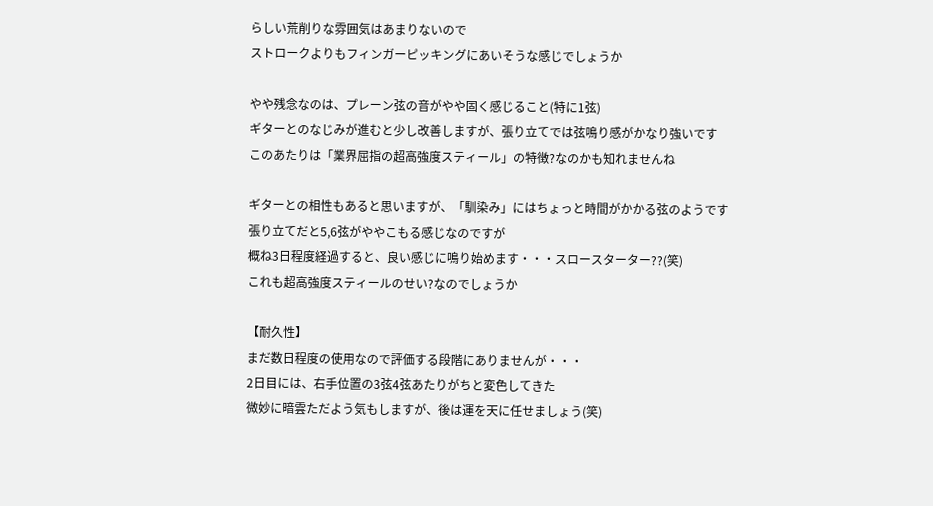らしい荒削りな雰囲気はあまりないので
ストロークよりもフィンガーピッキングにあいそうな感じでしょうか

やや残念なのは、プレーン弦の音がやや固く感じること(特に1弦)
ギターとのなじみが進むと少し改善しますが、張り立てでは弦鳴り感がかなり強いです
このあたりは「業界屈指の超高強度スティール」の特徴?なのかも知れませんね

ギターとの相性もあると思いますが、「馴染み」にはちょっと時間がかかる弦のようです
張り立てだと5,6弦がややこもる感じなのですが
概ね3日程度経過すると、良い感じに鳴り始めます・・・スロースターター??(笑)
これも超高強度スティールのせい?なのでしょうか

【耐久性】
まだ数日程度の使用なので評価する段階にありませんが・・・
2日目には、右手位置の3弦4弦あたりがちと変色してきた
微妙に暗雲ただよう気もしますが、後は運を天に任せましょう(笑)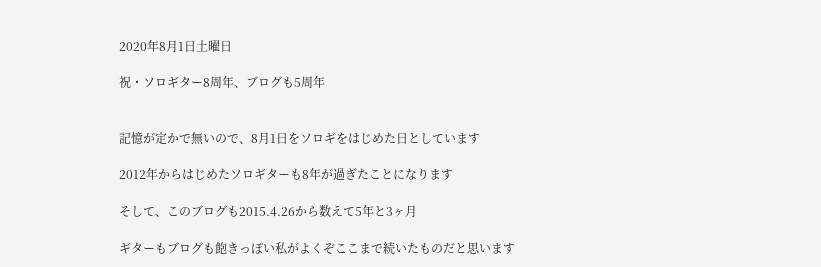2020年8月1日土曜日

祝・ソロギター8周年、ブログも5周年


記憶が定かで無いので、8月1日をソロギをはじめた日としています

2012年からはじめたソロギターも8年が過ぎたことになります

そして、このブログも2015.4.26から数えて5年と3ヶ月

ギターもブログも飽きっぽい私がよくぞここまで続いたものだと思います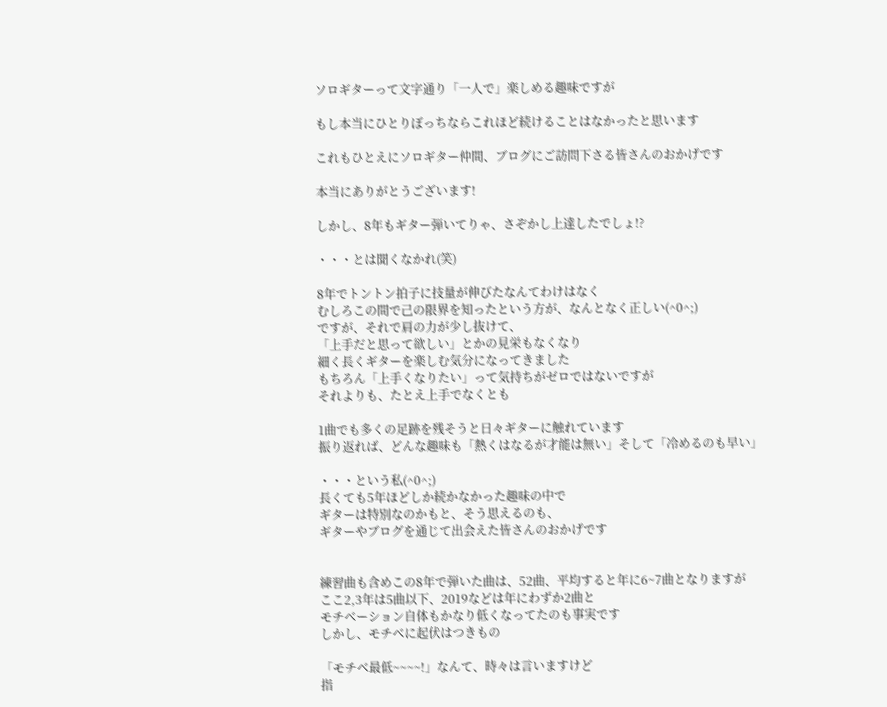ソロギターって文字通り「一人で」楽しめる趣味ですが

もし本当にひとりぼっちならこれほど続けることはなかったと思います

これもひとえにソロギター仲間、ブログにご訪問下さる皆さんのおかげです

本当にありがとうございます!

しかし、8年もギター弾いてりゃ、さぞかし上達したでしょ!?

・・・とは聞くなかれ(笑)

8年でトントン拍子に技量が伸びたなんてわけはなく
むしろこの間で己の限界を知ったという方が、なんとなく正しい(^0^;)
ですが、それで肩の力が少し抜けて、
「上手だと思って欲しい」とかの見栄もなくなり
細く長くギターを楽しむ気分になってきました
もちろん「上手くなりたい」って気持ちがゼロではないですが
それよりも、たとえ上手でなくとも

1曲でも多くの足跡を残そうと日々ギターに触れています
振り返れば、どんな趣味も「熱くはなるが才能は無い」そして「冷めるのも早い」

・・・という私(^0^;)
長くても5年ほどしか続かなかった趣味の中で
ギターは特別なのかもと、そう思えるのも、
ギターやブログを通じて出会えた皆さんのおかげです


練習曲も含めこの8年で弾いた曲は、52曲、平均すると年に6~7曲となりますが
ここ2,3年は5曲以下、2019などは年にわずか2曲と
モチベーション自体もかなり低くなってたのも事実です
しかし、モチベに起伏はつきもの

「モチベ最低~~~~!」なんて、時々は言いますけど
指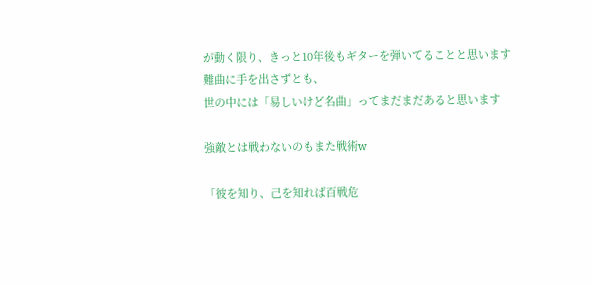が動く限り、きっと10年後もギターを弾いてることと思います
難曲に手を出さずとも、
世の中には「易しいけど名曲」ってまだまだあると思います

強敵とは戦わないのもまた戦術w

「彼を知り、己を知れば百戦危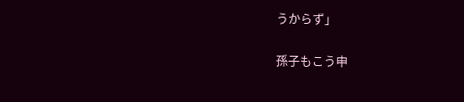うからず」

孫子もこう申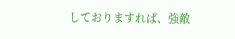しておりますれば、強敵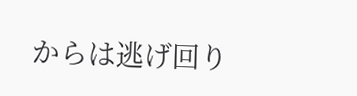からは逃げ回り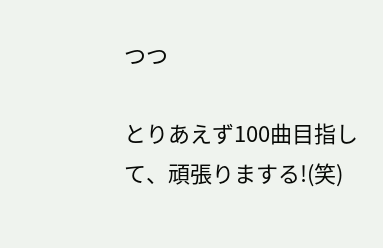つつ

とりあえず100曲目指して、頑張りまする!(笑)